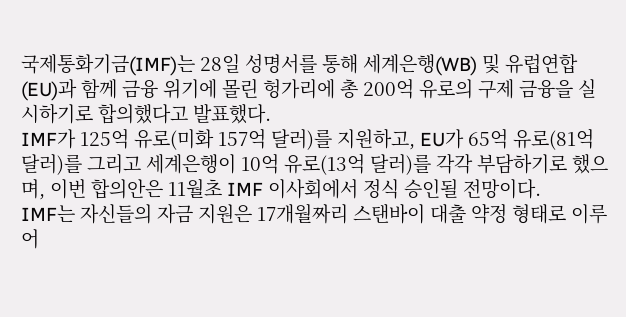국제통화기금(IMF)는 28일 성명서를 통해 세계은행(WB) 및 유럽연합(EU)과 함께 금융 위기에 몰린 헝가리에 총 200억 유로의 구제 금융을 실시하기로 합의했다고 발표했다.
IMF가 125억 유로(미화 157억 달러)를 지원하고, EU가 65억 유로(81억 달러)를 그리고 세계은행이 10억 유로(13억 달러)를 각각 부담하기로 했으며, 이번 합의안은 11월초 IMF 이사회에서 정식 승인될 전망이다.
IMF는 자신들의 자금 지원은 17개월짜리 스탠바이 대출 약정 형태로 이루어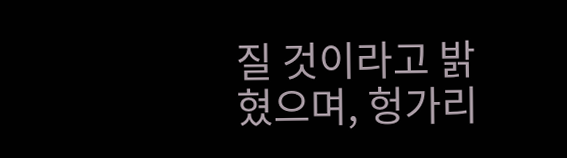질 것이라고 밝혔으며, 헝가리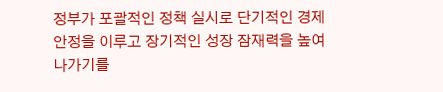정부가 포괄적인 정책 실시로 단기적인 경제 안정을 이루고 장기적인 성장 잠재력을 높여나가기를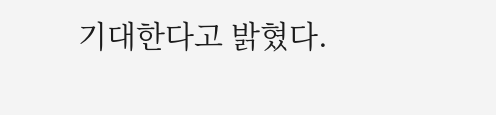기대한다고 밝혔다.